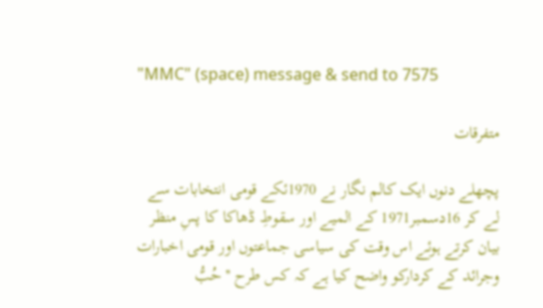"MMC" (space) message & send to 7575

متفرقات

پچھلے دنوں ایک کالم نگار نے 1970ئکے قومی انتخابات سے لے کر 16دسمبر1971 کے المیے اور سقوطِ ڈھاکا کا پسِ منظر بیان کرتے ہوئے اس وقت کی سیاسی جماعتوں اور قومی اخبارات وجرائد کے کردارکو واضح کیا ہے کہ کس طرح ''حُبُّ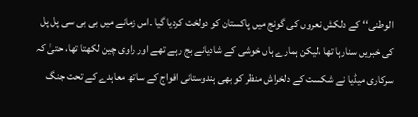الوطنی‘‘ کے دلکش نعروں کی گونج میں پاکستان کو دولخت کردیا گیا ۔اس زمانے میں بی بی سی پل پل کی خبریں سنارہا تھا ،لیکن ہمارے ہاں خوشی کے شادیانے بج رہے تھے اور راوی چین لکھتا تھا، حتیٰ کہ سرکاری میڈیا نے شکست کے دلخراش منظر کو بھی ہندوستانی افواج کے ساتھ معاہدے کے تحت جنگ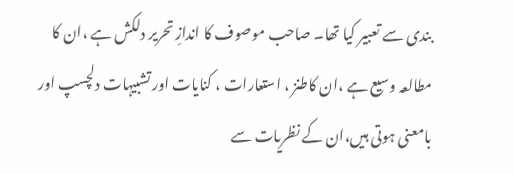بندی سے تعبیر کیا تھا۔ صاحب موصوف کا اندازِ تحریر دلکش ہے ،ان کا مطالعہ وسیع ہے ،ان کاطنز ، استعارات ، کنایات اور تشبیہات دلچسپ اور بامعنی ہوتی ہیں،ان کے نظریات سے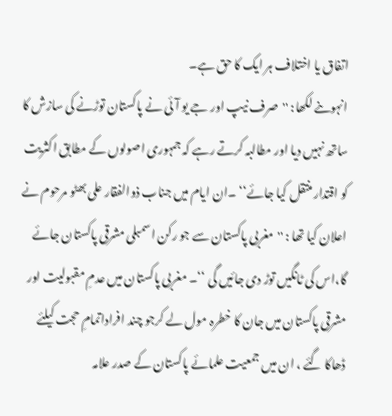اتفاق یا اختلاف ہر ایک کا حق ہے۔
انہوںنے لکھا: ''صرف نیپ اور جے یو آئی نے پاکستان توڑنے کی سازش کا ساتھ نہیں دیا اور مطالبہ کرتے رہے کہ جمہوری اصولوں کے مطابق اکثریت کو اقتدار منتقل کیا جائے‘‘ ۔ان ایام میں جناب ذوالفقار علی بھٹو مرحوم نے اعلان کیا تھا : ''مغربی پاکستان سے جو رکن اسمبلی مشرقی پاکستان جائے گا،اس کی ٹانگیں توڑ دی جائیں گی ‘‘۔ مغربی پاکستان میں عدمِ مقبولیت اور مشرقی پاکستان میں جان کا خطرہ مول لے کرجو چند افراداتمامِ حجت کیلئے ڈھاکا گئے ، ان میں جمعیت علمائے پاکستان کے صدر علامہ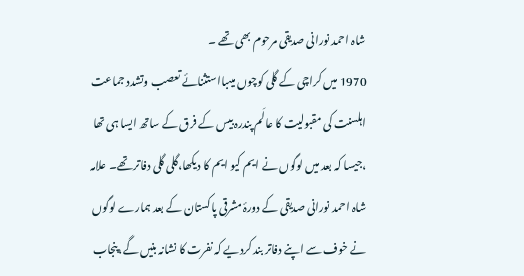شاہ احمد نورانی صدیقی مرحوم بھی تھے ۔
1970 میں کراچی کے گلی کوچوں میںبااستثنائے تعصب وتشدد جماعت اہلسنت کی مقبولیت کا عالَم پندرہ بیس کے فرق کے ساتھ ایسا ہی تھا ،جیسا کہ بعد میں لوگوں نے ایم کیو ایم کا دیکھا،گلی گلی دفاتر تھے۔ علامہ شاہ احمد نورانی صدیقی کے دورۂ مشرقی پاکستان کے بعد ہمارے لوگوں نے خوف سے اپنے دفاتر بند کردیے کہ نفرت کا نشانہ بنیں گے،پنجاب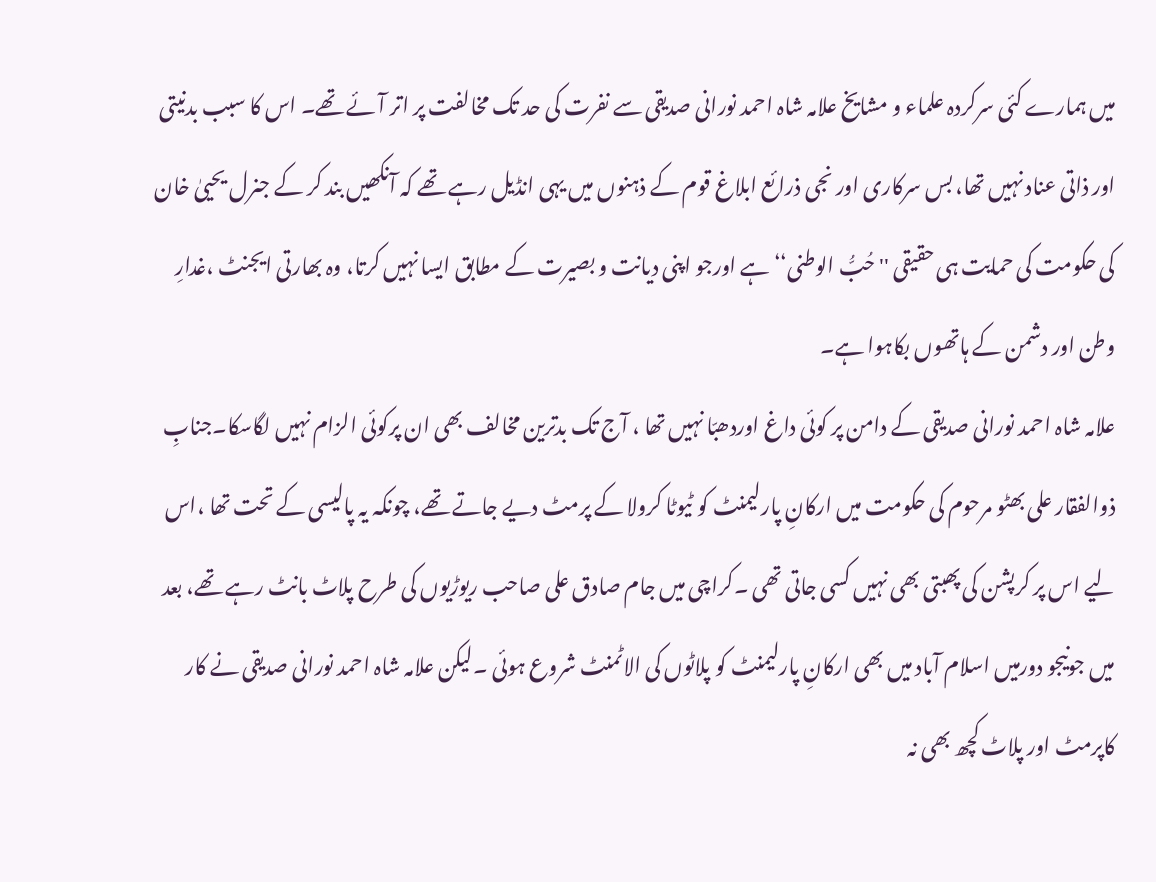میں ہمارے کئی سرکردہ علماء و مشایخ علامہ شاہ احمد نورانی صدیقی سے نفرت کی حد تک مخالفت پر اتر آئے تھے۔ اس کا سبب بدنیتی اور ذاتی عناد نہیں تھا، بس سرکاری اور نجی ذرائع ابلاغ قوم کے ذہنوں میں یہی انڈیل رہے تھے کہ آنکھیں بند کر کے جنرل یحییٰ خان کی حکومت کی حمایت ہی حقیقی '' حُبُّ الوطنی‘‘ ہے اورجو اپنی دیانت و بصیرت کے مطابق ایسا نہیں کرتا، وہ بھارتی ایجنٹ ،غدارِ وطن اور دشمن کے ہاتھوں بکاہوا ہے۔
علامہ شاہ احمد نورانی صدیقی کے دامن پر کوئی داغ اوردھبّا نہیں تھا ، آج تک بدترین مخالف بھی ان پرکوئی الزام نہیں لگاسکا۔جنابِ ذوالفقار علی بھٹو مرحوم کی حکومت میں ارکانِ پارلیمنٹ کو ٹیوٹا کرولا کے پرمٹ دیے جاتے تھے، چونکہ یہ پالیسی کے تحت تھا ،اس لیے اس پر کرپشن کی پھبتی بھی نہیں کسی جاتی تھی ۔کراچی میں جام صادق علی صاحب ریوڑیوں کی طرح پلاٹ بانٹ رہے تھے، بعد میں جونیجو دورمیں اسلام آباد میں بھی ارکانِ پارلیمنٹ کو پلاٹوں کی الاٹمنٹ شروع ہوئی ۔لیکن علامہ شاہ احمد نورانی صدیقی نے کار کاپرمٹ اور پلاٹ کچھ بھی نہ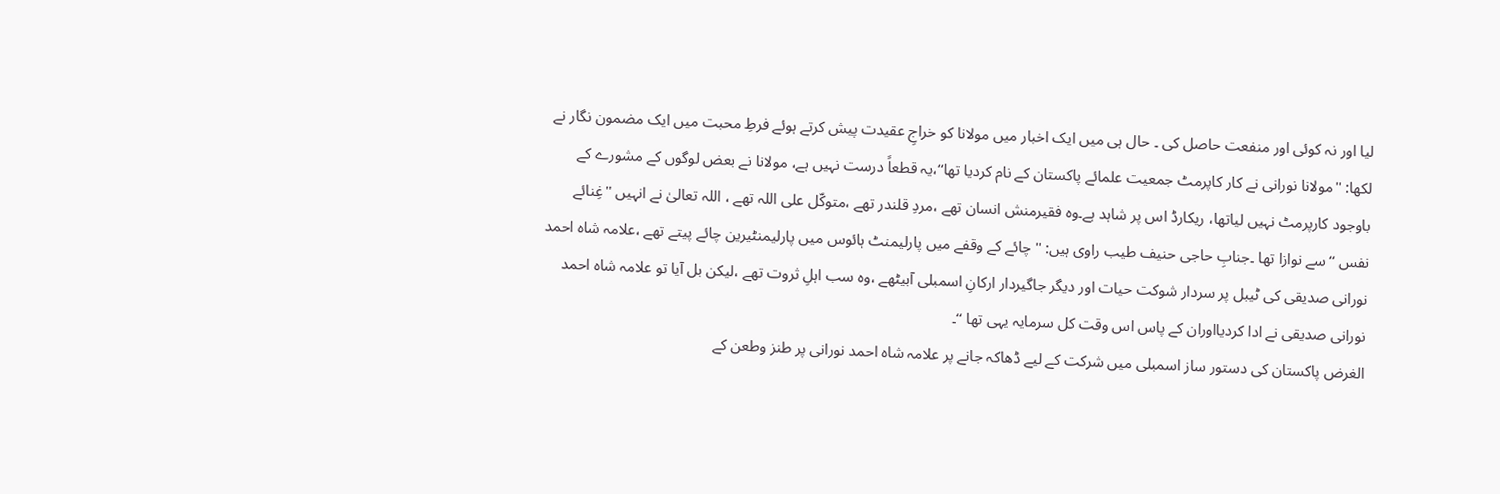لیا اور نہ کوئی اور منفعت حاصل کی ۔ حال ہی میں ایک اخبار میں مولانا کو خراجِ عقیدت پیش کرتے ہوئے فرطِ محبت میں ایک مضمون نگار نے لکھا: ''مولانا نورانی نے کار کاپرمٹ جمعیت علمائے پاکستان کے نام کردیا تھا‘‘،یہ قطعاً درست نہیں ہے، مولانا نے بعض لوگوں کے مشورے کے باوجود کارپرمٹ نہیں لیاتھا، ریکارڈ اس پر شاہد ہے۔وہ فقیرمنش انسان تھے ،مردِ قلندر تھے ،متوکّل علی اللہ تھے ، اللہ تعالیٰ نے انہیں ''غِنائے نفس ‘‘سے نوازا تھا ۔جنابِ حاجی حنیف طیب راوی ہیں: '' چائے کے وقفے میں پارلیمنٹ ہائوس میں پارلیمنٹیرین چائے پیتے تھے ،علامہ شاہ احمد نورانی صدیقی کی ٹیبل پر سردار شوکت حیات اور دیگر جاگیردار ارکانِ اسمبلی آبیٹھے ،وہ سب اہلِ ثروت تھے ،لیکن بل آیا تو علامہ شاہ احمد نورانی صدیقی نے ادا کردیااوران کے پاس اس وقت کل سرمایہ یہی تھا ‘‘۔
الغرض پاکستان کی دستور ساز اسمبلی میں شرکت کے لیے ڈھاکہ جانے پر علامہ شاہ احمد نورانی پر طنز وطعن کے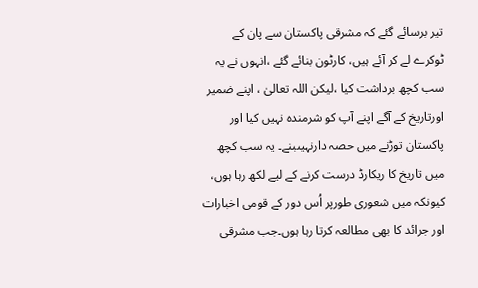تیر برسائے گئے کہ مشرقی پاکستان سے پان کے ٹوکرے لے کر آئے ہیں، کارٹون بنائے گئے ،انہوں نے یہ سب کچھ برداشت کیا ،لیکن اللہ تعالیٰ ، اپنے ضمیر اورتاریخ کے آگے اپنے آپ کو شرمندہ نہیں کیا اور پاکستان توڑنے میں حصہ دارنہیںبنے۔ یہ سب کچھ میں تاریخ کا ریکارڈ درست کرنے کے لیے لکھ رہا ہوں، کیونکہ میں شعوری طورپر اُس دور کے قومی اخبارات اور جرائد کا بھی مطالعہ کرتا رہا ہوں۔جب مشرقی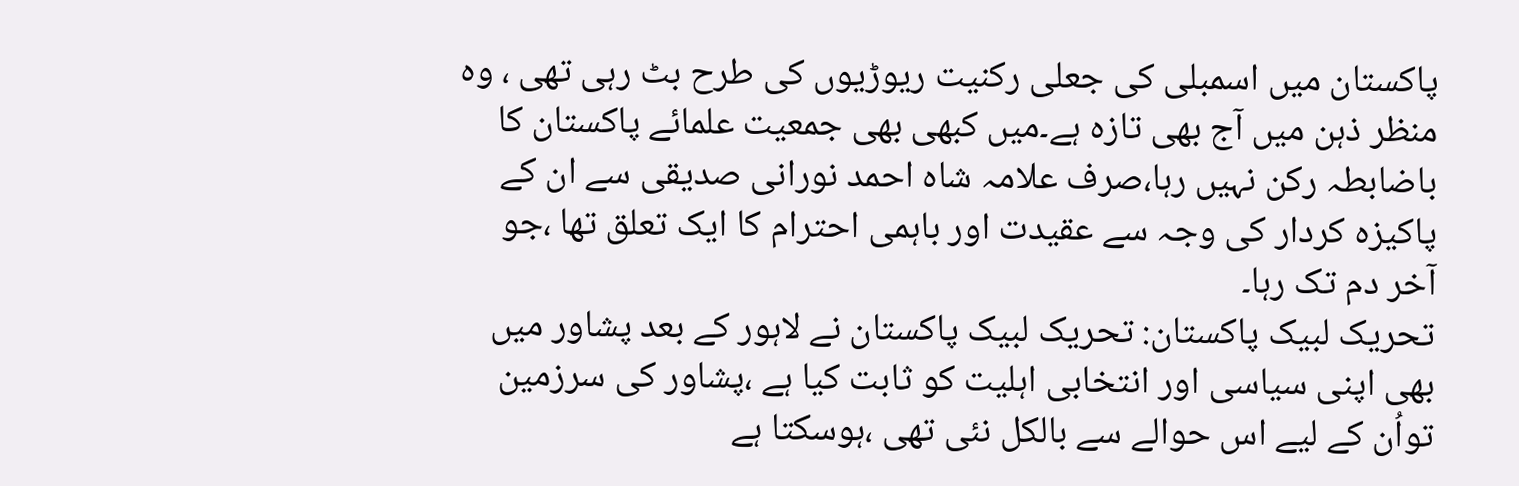پاکستان میں اسمبلی کی جعلی رکنیت ریوڑیوں کی طرح بٹ رہی تھی ، وہ منظر ذہن میں آج بھی تازہ ہے۔میں کبھی بھی جمعیت علمائے پاکستان کا باضابطہ رکن نہیں رہا،صرف علامہ شاہ احمد نورانی صدیقی سے ان کے پاکیزہ کردار کی وجہ سے عقیدت اور باہمی احترام کا ایک تعلق تھا ،جو آخر دم تک رہا۔
تحریک لبیک پاکستان: تحریک لبیک پاکستان نے لاہور کے بعد پشاور میں بھی اپنی سیاسی اور انتخابی اہلیت کو ثابت کیا ہے ،پشاور کی سرزمین تواُن کے لیے اس حوالے سے بالکل نئی تھی ،ہوسکتا ہے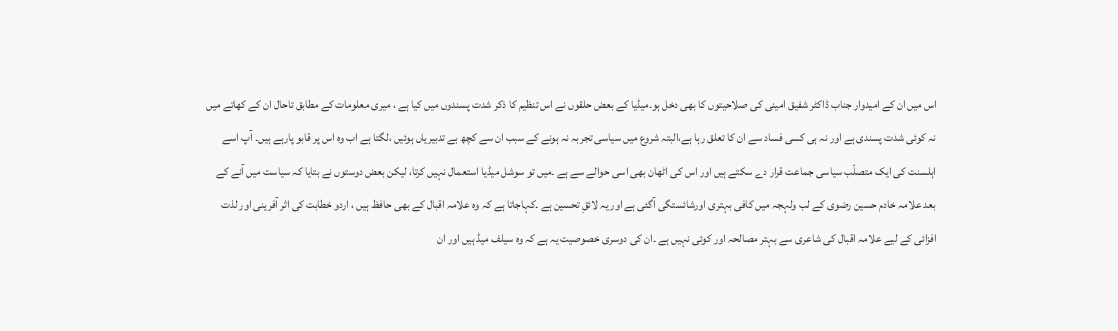اس میں ان کے امیدوار جناب ڈاکٹر شفیق امینی کی صلاحیتوں کا بھی دخل ہو۔میڈیا کے بعض حلقوں نے اس تنظیم کا ذکر شدت پسندوں میں کیا ہے ، میری معلومات کے مطابق تاحال ان کے کھاتے میں نہ کوئی شدت پسندی ہے اور نہ ہی کسی فساد سے ان کا تعلق رہا ہے،البتہ شروع میں سیاسی تجربہ نہ ہونے کے سبب ان سے کچھ بے تدبیریاں ہوئیں ،لگتا ہے اب وہ اس پر قابو پارہے ہیں۔ آپ اسے اہلسنت کی ایک متصلّب سیاسی جماعت قرار دے سکتے ہیں اور اس کی اٹھان بھی اسی حوالے سے ہے ۔میں تو سوشل میڈیا استعمال نہیں کرتا، لیکن بعض دوستوں نے بتایا کہ سیاست میں آنے کے بعد علامہ خادم حسین رضوی کے لب ولہجہ میں کافی بہتری اورشائستگی آگئی ہے اور یہ لائقِ تحسین ہے ۔کہاجاتا ہے کہ وہ علامہ اقبال کے بھی حافظ ہیں ، اردو خطابت کی اثر آفرینی اور لذت افزائی کے لیے علامہ اقبال کی شاعری سے بہتر مصالحہ اور کوئی نہیں ہے ۔ان کی دوسری خصوصیت یہ ہے کہ وہ سیلف میڈ ہیں اور ان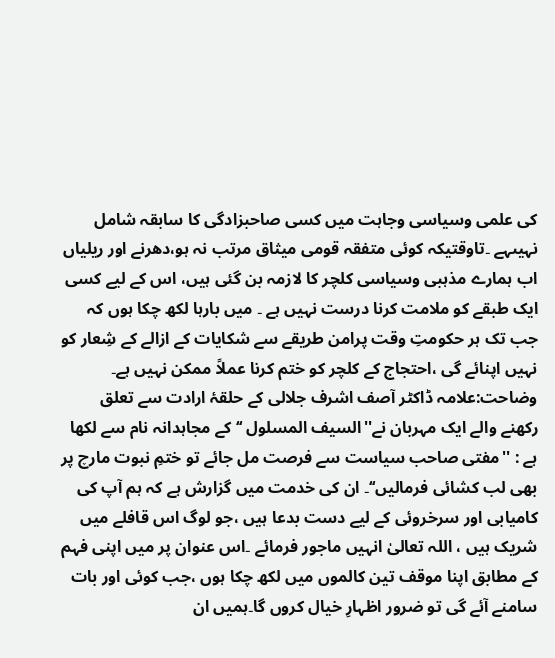کی علمی وسیاسی وجاہت میں کسی صاحبزادگی کا سابقہ شامل نہیںہے ۔تاوقتیکہ کوئی متفقہ قومی میثاق مرتب نہ ہو،دھرنے اور ریلیاں اب ہمارے مذہبی وسیاسی کلچر کا لازمہ بن گئی ہیں، اس کے لیے کسی ایک طبقے کو ملامت کرنا درست نہیں ہے ۔ میں بارہا لکھ چکا ہوں کہ جب تک ہر حکومتِ وقت پرامن طریقے سے شکایات کے ازالے کے شِعار کو نہیں اپنائے گی ،احتجاج کے کلچر کو ختم کرنا عملاً ممکن نہیں ہے۔
وضاحت:علامہ ڈاکٹر آصف اشرف جلالی کے حلقۂ ارادت سے تعلق رکھنے والے ایک مہربان نے''السیف المسلول ‘‘کے مجاہدانہ نام سے لکھا ہے : ''مفتی صاحب سیاست سے فرصت مل جائے تو ختمِ نبوت مارچ پر بھی لب کشائی فرمالیں‘‘۔ ان کی خدمت میں گزارش ہے کہ ہم آپ کی کامیابی اور سرخروئی کے لیے دست بدعا ہیں ،جو لوگ اس قافلے میں شریک ہیں ، اللہ تعالیٰ انہیں ماجور فرمائے ۔اس عنوان پر میں اپنی فہم کے مطابق اپنا موقف تین کالموں میں لکھ چکا ہوں ،جب کوئی اور بات سامنے آئے گی تو ضرور اظہارِ خیال کروں گا۔ہمیں ان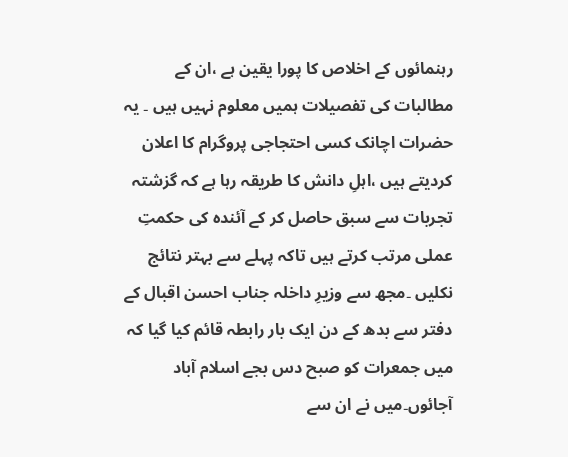رہنمائوں کے اخلاص کا پورا یقین ہے ،ان کے مطالبات کی تفصیلات ہمیں معلوم نہیں ہیں ۔ یہ حضرات اچانک کسی احتجاجی پروگرام کا اعلان کردیتے ہیں ،اہلِ دانش کا طریقہ رہا ہے کہ گزشتہ تجربات سے سبق حاصل کر کے آئندہ کی حکمتِ عملی مرتب کرتے ہیں تاکہ پہلے سے بہتر نتائج نکلیں ۔مجھ سے وزیرِ داخلہ جناب احسن اقبال کے دفتر سے بدھ کے دن ایک بار رابطہ قائم کیا گیا کہ میں جمعرات کو صبح دس بجے اسلام آباد آجائوں۔میں نے ان سے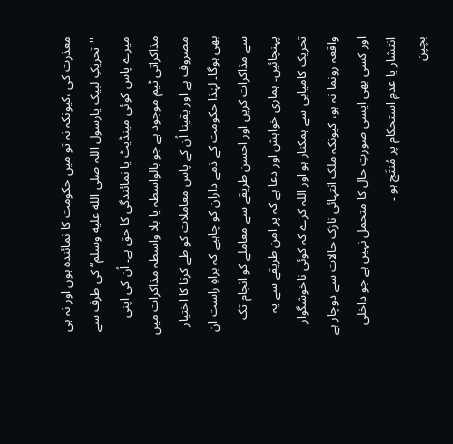معذرت کی ،کیونکہ نہ تو میں حکومت کا نمائندہ ہوں اور نہ ہی ''تحریکِ لبیک یارسول اللہ صلى الله عليه وسلم‘‘ کی طرف سے میرے پاس کوئی مینڈیٹ یا نمائندگی کا حق ہے۔ اُن کی اپنی مذاکراتی ٹیم موجود ہے جو بالواسطہ یا بلا واسطہ مذاکرات میں مصروف ہے اور یقینا اُن کے پاس معاملات کو طے کرنا کا اختیار بھی ہوگا۔ لہٰذا حکومت کے ذمے داران کو چاہیے کہ براہِ راست ان سے مذاکرات کریں اور احسن طریقے سے معاملے کو انجام تک پہنچائیں۔ ہماری خواہش اور دعا ہے کہ پر امن طریقے سے یہ تحریک کامیابی سے ہمکنار ہو اور اللہ کرے کہ کوئی ناخوشگوار واقعہ رونما نہ ہو، کیونکہ ملک انتہائی نازک حالات سے دوچار ہے اور کسی بھی ایسی صورتِ حال کا متحمل نہیں ہے جو داخلی انتشار یا عدمِ استحکام پر مُنتَج ہو ۔
بچپن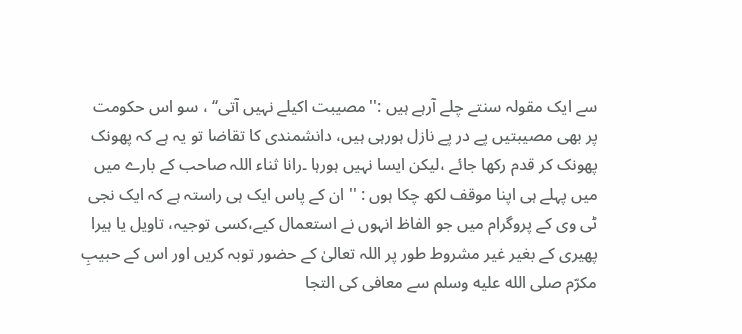سے ایک مقولہ سنتے چلے آرہے ہیں :''مصیبت اکیلے نہیں آتی‘‘ ، سو اس حکومت پر بھی مصیبتیں پے در پے نازل ہورہی ہیں، دانشمندی کا تقاضا تو یہ ہے کہ پھونک پھونک کر قدم رکھا جائے ،لیکن ایسا نہیں ہورہا ۔رانا ثناء اللہ صاحب کے بارے میں میں پہلے ہی اپنا موقف لکھ چکا ہوں : '' ان کے پاس ایک ہی راستہ ہے کہ ایک نجی ٹی وی کے پروگرام میں جو الفاظ انہوں نے استعمال کیے،کسی توجیہ، تاویل یا ہیرا پھیری کے بغیر غیر مشروط طور پر اللہ تعالیٰ کے حضور توبہ کریں اور اس کے حبیبِ مکرّم صلى الله عليه وسلم سے معافی کی التجا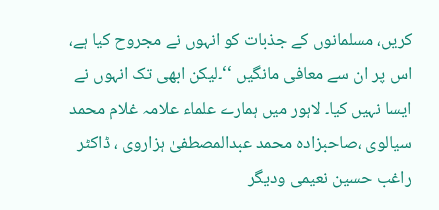کریں، مسلمانوں کے جذبات کو انہوں نے مجروح کیا ہے، اس پر ان سے معافی مانگیں ‘‘۔لیکن ابھی تک انہوں نے ایسا نہیں کیا۔ لاہور میں ہمارے علماء علامہ غلام محمد سیالوی ،صاحبزادہ محمد عبدالمصطفیٰ ہزاروی ، ڈاکٹر راغب حسین نعیمی ودیگر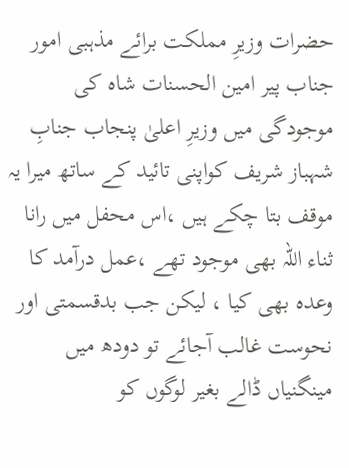حضرات وزیرِ مملکت برائے مذہبی امور جناب پیر امین الحسنات شاہ کی موجودگی میں وزیرِ اعلیٰ پنجاب جنابِ شہباز شریف کواپنی تائید کے ساتھ میرا یہ موقف بتا چکے ہیں ،اس محفل میں رانا ثناء اللہ بھی موجود تھے ،عمل درآمد کا وعدہ بھی کیا ، لیکن جب بدقسمتی اور نحوست غالب آجائے تو دودھ میں مینگنیاں ڈالے بغیر لوگوں کو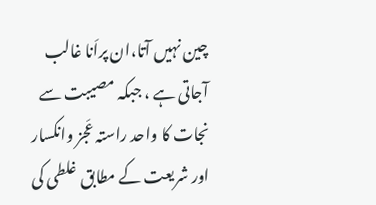چین نہیں آتا،ان پراَنا غالب آجاتی ہے ، جبکہ مصیبت سے نجات کا واحد راستہ عَجز وانکسار اور شریعت کے مطابق غلطی کی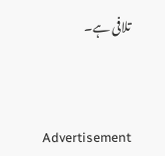تلافی ہے۔



Advertisement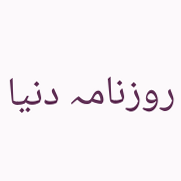روزنامہ دنیا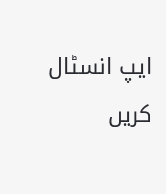ایپ انسٹال کریں